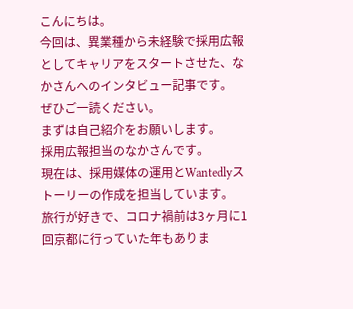こんにちは。
今回は、異業種から未経験で採用広報としてキャリアをスタートさせた、なかさんへのインタビュー記事です。
ぜひご一読ください。
まずは自己紹介をお願いします。
採用広報担当のなかさんです。
現在は、採用媒体の運用とWantedlyストーリーの作成を担当しています。
旅行が好きで、コロナ禍前は3ヶ月に1回京都に行っていた年もありま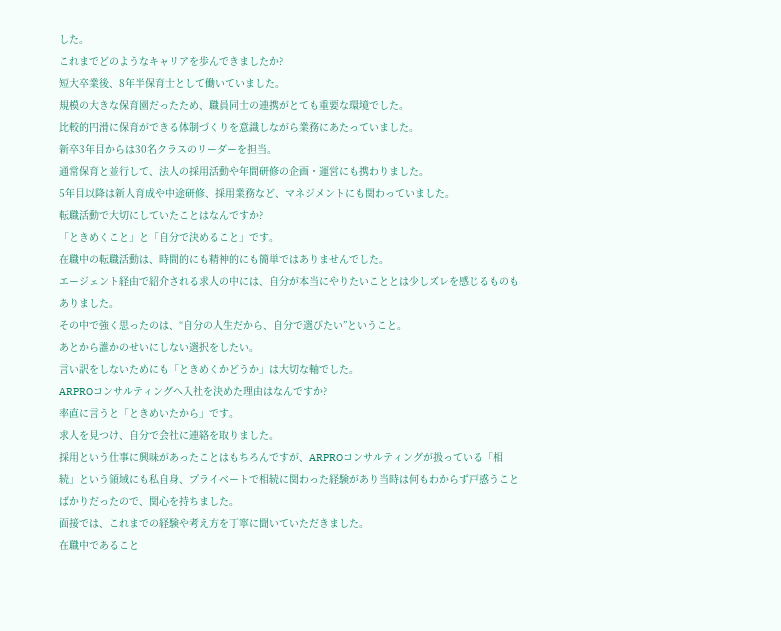した。
これまでどのようなキャリアを歩んできましたか?
短大卒業後、8年半保育士として働いていました。
規模の大きな保育園だったため、職員同士の連携がとても重要な環境でした。
比較的円滑に保育ができる体制づくりを意識しながら業務にあたっていました。
新卒3年目からは30名クラスのリーダーを担当。
通常保育と並行して、法人の採用活動や年間研修の企画・運営にも携わりました。
5年目以降は新人育成や中途研修、採用業務など、マネジメントにも関わっていました。
転職活動で大切にしていたことはなんですか?
「ときめくこと」と「自分で決めること」です。
在職中の転職活動は、時間的にも精神的にも簡単ではありませんでした。
エージェント経由で紹介される求人の中には、自分が本当にやりたいこととは少しズレを感じるものもありました。
その中で強く思ったのは、“自分の人生だから、自分で選びたい”ということ。
あとから誰かのせいにしない選択をしたい。
言い訳をしないためにも「ときめくかどうか」は大切な軸でした。
ARPROコンサルティングへ入社を決めた理由はなんですか?
率直に言うと「ときめいたから」です。
求人を見つけ、自分で会社に連絡を取りました。
採用という仕事に興味があったことはもちろんですが、ARPROコンサルティングが扱っている「相続」という領域にも私自身、プライベートで相続に関わった経験があり当時は何もわからず戸惑うことばかりだったので、関心を持ちました。
面接では、これまでの経験や考え方を丁寧に聞いていただきました。
在職中であること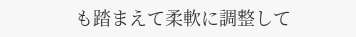も踏まえて柔軟に調整して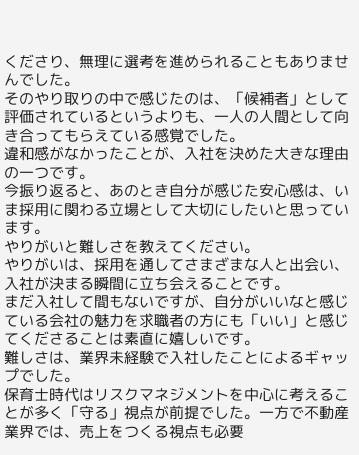くださり、無理に選考を進められることもありませんでした。
そのやり取りの中で感じたのは、「候補者」として評価されているというよりも、一人の人間として向き合ってもらえている感覚でした。
違和感がなかったことが、入社を決めた大きな理由の一つです。
今振り返ると、あのとき自分が感じた安心感は、いま採用に関わる立場として大切にしたいと思っています。
やりがいと難しさを教えてください。
やりがいは、採用を通してさまざまな人と出会い、入社が決まる瞬間に立ち会えることです。
まだ入社して間もないですが、自分がいいなと感じている会社の魅力を求職者の方にも「いい」と感じてくださることは素直に嬉しいです。
難しさは、業界未経験で入社したことによるギャップでした。
保育士時代はリスクマネジメントを中心に考えることが多く「守る」視点が前提でした。一方で不動産業界では、売上をつくる視点も必要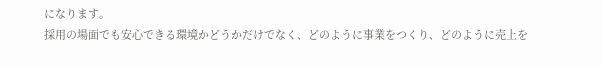になります。
採用の場面でも安心できる環境かどうかだけでなく、どのように事業をつくり、どのように売上を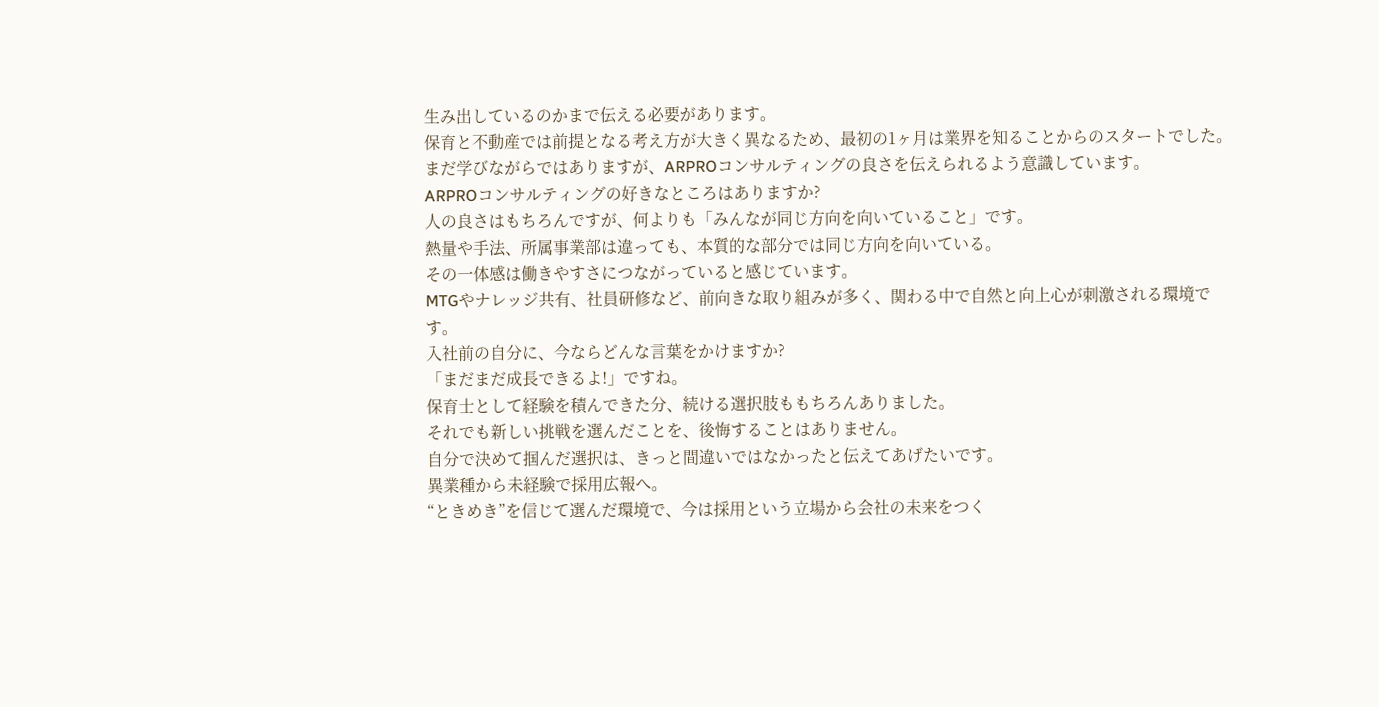生み出しているのかまで伝える必要があります。
保育と不動産では前提となる考え方が大きく異なるため、最初の1ヶ月は業界を知ることからのスタートでした。
まだ学びながらではありますが、ARPROコンサルティングの良さを伝えられるよう意識しています。
ARPROコンサルティングの好きなところはありますか?
人の良さはもちろんですが、何よりも「みんなが同じ方向を向いていること」です。
熱量や手法、所属事業部は違っても、本質的な部分では同じ方向を向いている。
その一体感は働きやすさにつながっていると感じています。
MTGやナレッジ共有、社員研修など、前向きな取り組みが多く、関わる中で自然と向上心が刺激される環境です。
入社前の自分に、今ならどんな言葉をかけますか?
「まだまだ成長できるよ!」ですね。
保育士として経験を積んできた分、続ける選択肢ももちろんありました。
それでも新しい挑戦を選んだことを、後悔することはありません。
自分で決めて掴んだ選択は、きっと間違いではなかったと伝えてあげたいです。
異業種から未経験で採用広報へ。
“ときめき”を信じて選んだ環境で、今は採用という立場から会社の未来をつく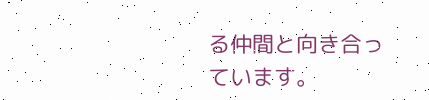る仲間と向き合っています。